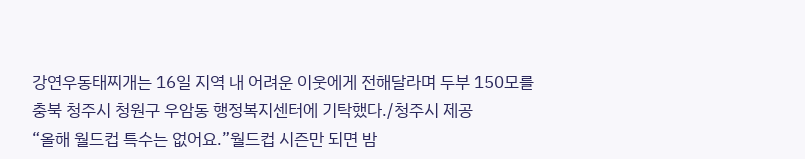강연우동태찌개는 16일 지역 내 어려운 이웃에게 전해달라며 두부 150모를 충북 청주시 청원구 우암동 행정복지센터에 기탁했다./청주시 제공
“올해 월드컵 특수는 없어요.”월드컵 시즌만 되면 밤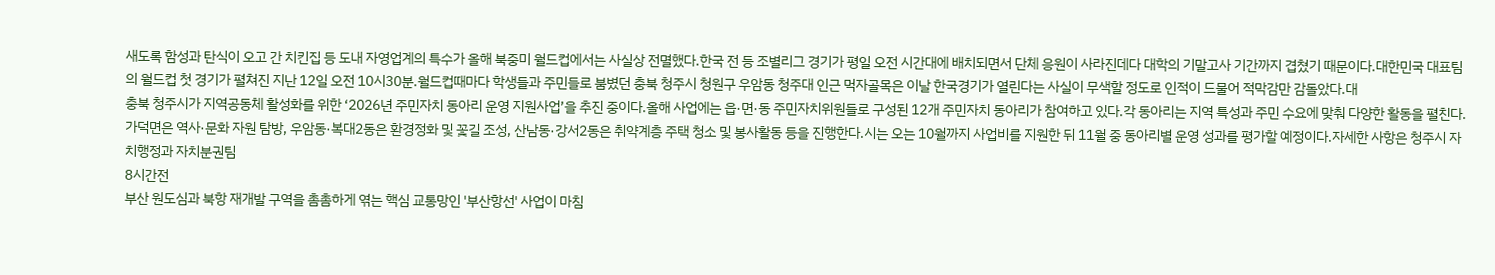새도록 함성과 탄식이 오고 간 치킨집 등 도내 자영업계의 특수가 올해 북중미 월드컵에서는 사실상 전멸했다.한국 전 등 조별리그 경기가 평일 오전 시간대에 배치되면서 단체 응원이 사라진데다 대학의 기말고사 기간까지 겹쳤기 때문이다.대한민국 대표팀의 월드컵 첫 경기가 펼쳐진 지난 12일 오전 10시30분.월드컵때마다 학생들과 주민들로 붐볐던 충북 청주시 청원구 우암동 청주대 인근 먹자골목은 이날 한국경기가 열린다는 사실이 무색할 정도로 인적이 드물어 적막감만 감돌았다.대
충북 청주시가 지역공동체 활성화를 위한 ‘2026년 주민자치 동아리 운영 지원사업’을 추진 중이다.올해 사업에는 읍·면·동 주민자치위원들로 구성된 12개 주민자치 동아리가 참여하고 있다.각 동아리는 지역 특성과 주민 수요에 맞춰 다양한 활동을 펼친다. 가덕면은 역사·문화 자원 탐방, 우암동·복대2동은 환경정화 및 꽃길 조성, 산남동·강서2동은 취약계층 주택 청소 및 봉사활동 등을 진행한다.시는 오는 10월까지 사업비를 지원한 뒤 11월 중 동아리별 운영 성과를 평가할 예정이다.자세한 사항은 청주시 자치행정과 자치분권팀
8시간전
부산 원도심과 북항 재개발 구역을 촘촘하게 엮는 핵심 교통망인 '부산항선' 사업이 마침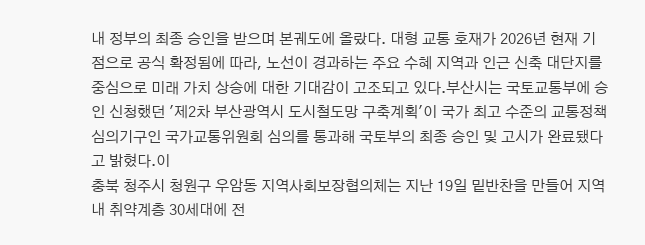내 정부의 최종 승인을 받으며 본궤도에 올랐다. 대형 교통 호재가 2026년 현재 기점으로 공식 확정됨에 따라, 노선이 경과하는 주요 수혜 지역과 인근 신축 대단지를 중심으로 미래 가치 상승에 대한 기대감이 고조되고 있다.부산시는 국토교통부에 승인 신청했던 '제2차 부산광역시 도시철도망 구축계획'이 국가 최고 수준의 교통정책 심의기구인 국가교통위원회 심의를 통과해 국토부의 최종 승인 및 고시가 완료됐다고 밝혔다.이
충북 청주시 청원구 우암동 지역사회보장협의체는 지난 19일 밑반찬을 만들어 지역 내 취약계층 30세대에 전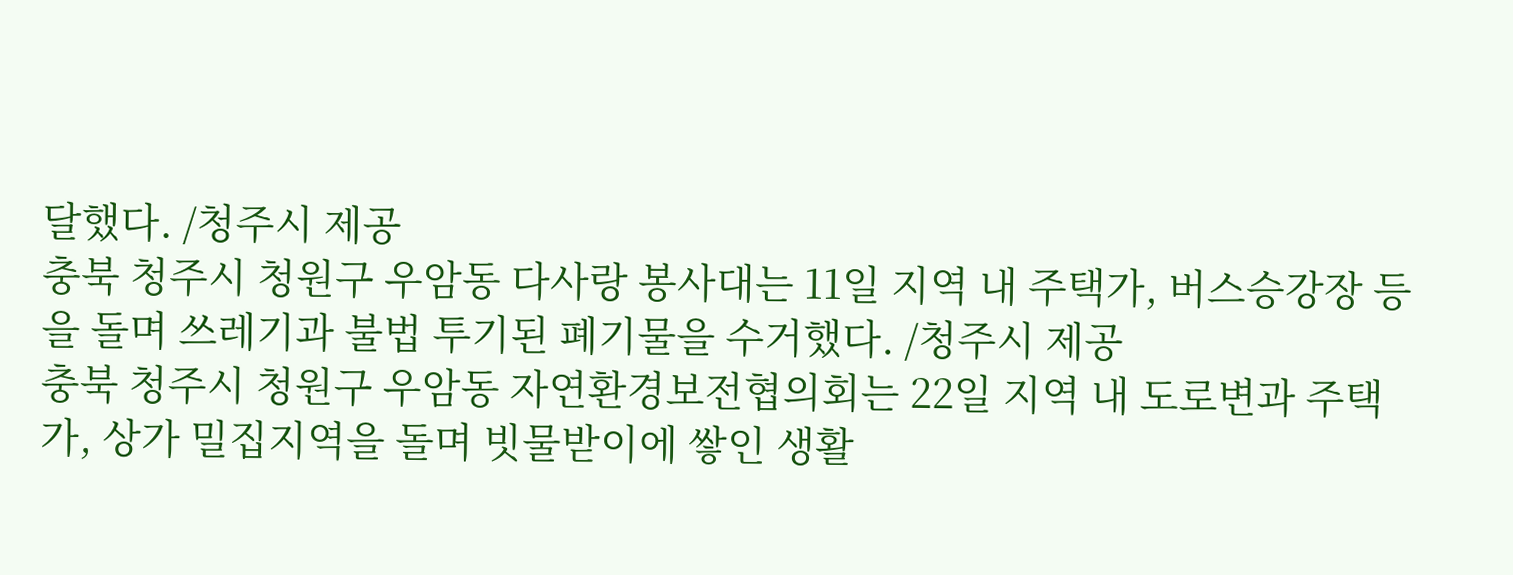달했다. /청주시 제공
충북 청주시 청원구 우암동 다사랑 봉사대는 11일 지역 내 주택가, 버스승강장 등을 돌며 쓰레기과 불법 투기된 폐기물을 수거했다. /청주시 제공
충북 청주시 청원구 우암동 자연환경보전협의회는 22일 지역 내 도로변과 주택가, 상가 밀집지역을 돌며 빗물받이에 쌓인 생활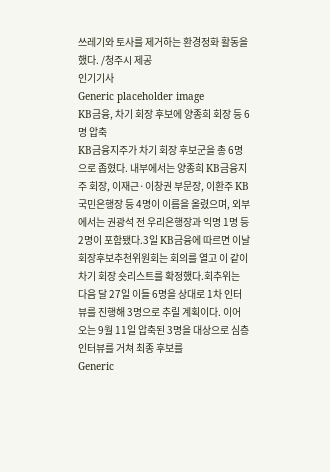쓰레기와 토사를 제거하는 환경정화 활동을 했다. /청주시 제공
인기기사
Generic placeholder image
KB금융, 차기 회장 후보에 양종희 회장 등 6명 압축
KB금융지주가 차기 회장 후보군을 총 6명으로 좁혔다. 내부에서는 양종희 KB금융지주 회장, 이재근·이창권 부문장, 이환주 KB국민은행장 등 4명이 이름을 올렸으며, 외부에서는 권광석 전 우리은행장과 익명 1명 등 2명이 포함됐다.3일 KB금융에 따르면 이날 회장후보추천위원회는 회의를 열고 이 같이 차기 회장 숏리스트를 확정했다.회추위는 다음 달 27일 이들 6명을 상대로 1차 인터뷰를 진행해 3명으로 추릴 계획이다. 이어 오는 9월 11일 압축된 3명을 대상으로 심층 인터뷰를 거쳐 최종 후보를
Generic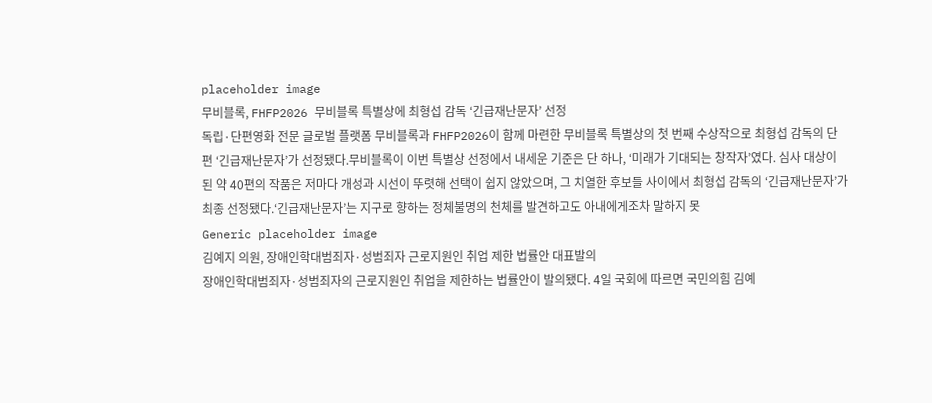placeholder image
무비블록, FHFP2026 무비블록 특별상에 최형섭 감독 ‘긴급재난문자’ 선정
독립·단편영화 전문 글로벌 플랫폼 무비블록과 FHFP2026이 함께 마련한 무비블록 특별상의 첫 번째 수상작으로 최형섭 감독의 단편 ‘긴급재난문자’가 선정됐다.무비블록이 이번 특별상 선정에서 내세운 기준은 단 하나, ‘미래가 기대되는 창작자’였다. 심사 대상이 된 약 40편의 작품은 저마다 개성과 시선이 뚜렷해 선택이 쉽지 않았으며, 그 치열한 후보들 사이에서 최형섭 감독의 ‘긴급재난문자’가 최종 선정됐다.‘긴급재난문자’는 지구로 향하는 정체불명의 천체를 발견하고도 아내에게조차 말하지 못
Generic placeholder image
김예지 의원, 장애인학대범죄자·성범죄자 근로지원인 취업 제한 법률안 대표발의
장애인학대범죄자·성범죄자의 근로지원인 취업을 제한하는 법률안이 발의됐다. 4일 국회에 따르면 국민의힘 김예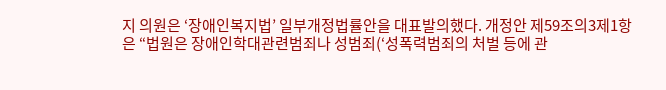지 의원은 ‘장애인복지법’ 일부개정법률안을 대표발의했다. 개정안 제59조의3제1항은 “법원은 장애인학대관련범죄나 성범죄(‘성폭력범죄의 처벌 등에 관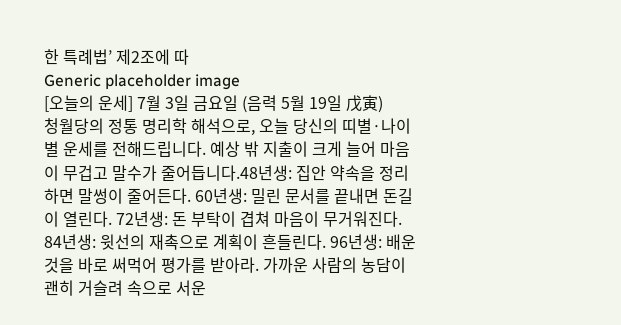한 특례법’ 제2조에 따
Generic placeholder image
[오늘의 운세] 7월 3일 금요일 (음력 5월 19일 戊寅)
청월당의 정통 명리학 해석으로, 오늘 당신의 띠별·나이별 운세를 전해드립니다. 예상 밖 지출이 크게 늘어 마음이 무겁고 말수가 줄어듭니다.48년생: 집안 약속을 정리하면 말썽이 줄어든다. 60년생: 밀린 문서를 끝내면 돈길이 열린다. 72년생: 돈 부탁이 겹쳐 마음이 무거워진다. 84년생: 윗선의 재촉으로 계획이 흔들린다. 96년생: 배운 것을 바로 써먹어 평가를 받아라. 가까운 사람의 농담이 괜히 거슬려 속으로 서운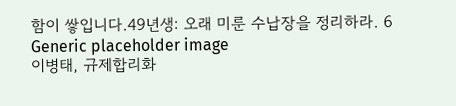함이 쌓입니다.49년생: 오래 미룬 수납장을 정리하라. 6
Generic placeholder image
이병태, 규제합리화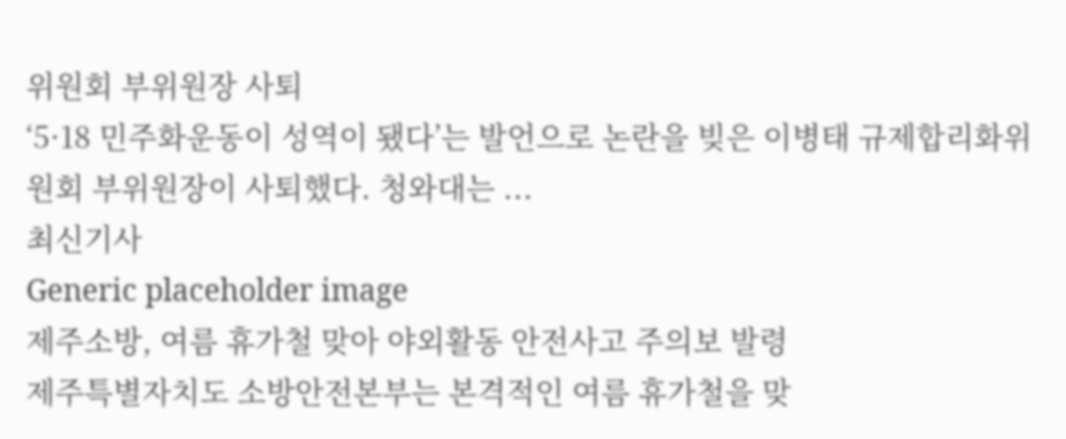위원회 부위원장 사퇴
‘5·18 민주화운동이 성역이 됐다’는 발언으로 논란을 빚은 이병태 규제합리화위원회 부위원장이 사퇴했다. 청와대는 ...
최신기사
Generic placeholder image
제주소방, 여름 휴가철 맞아 야외활동 안전사고 주의보 발령
제주특별자치도 소방안전본부는 본격적인 여름 휴가철을 맞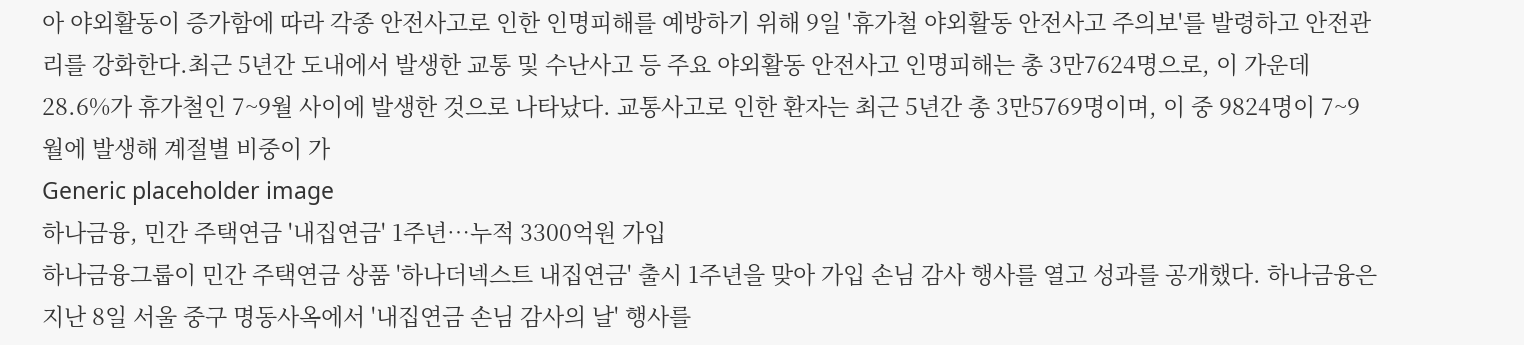아 야외활동이 증가함에 따라 각종 안전사고로 인한 인명피해를 예방하기 위해 9일 '휴가철 야외활동 안전사고 주의보'를 발령하고 안전관리를 강화한다.최근 5년간 도내에서 발생한 교통 및 수난사고 등 주요 야외활동 안전사고 인명피해는 총 3만7624명으로, 이 가운데 28.6%가 휴가철인 7~9월 사이에 발생한 것으로 나타났다. 교통사고로 인한 환자는 최근 5년간 총 3만5769명이며, 이 중 9824명이 7~9월에 발생해 계절별 비중이 가
Generic placeholder image
하나금융, 민간 주택연금 '내집연금' 1주년…누적 3300억원 가입
하나금융그룹이 민간 주택연금 상품 '하나더넥스트 내집연금' 출시 1주년을 맞아 가입 손님 감사 행사를 열고 성과를 공개했다. 하나금융은 지난 8일 서울 중구 명동사옥에서 '내집연금 손님 감사의 날' 행사를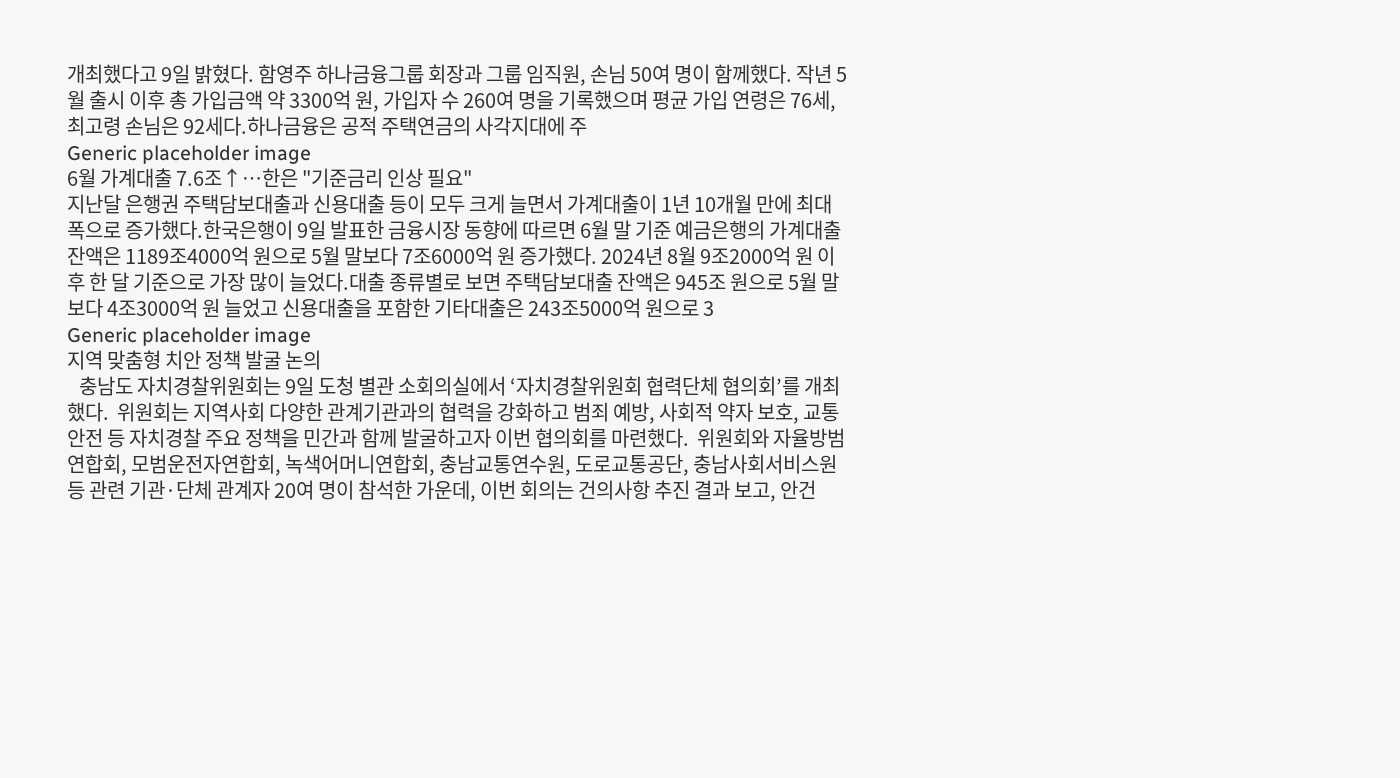개최했다고 9일 밝혔다. 함영주 하나금융그룹 회장과 그룹 임직원, 손님 50여 명이 함께했다. 작년 5월 출시 이후 총 가입금액 약 3300억 원, 가입자 수 260여 명을 기록했으며 평균 가입 연령은 76세, 최고령 손님은 92세다.하나금융은 공적 주택연금의 사각지대에 주
Generic placeholder image
6월 가계대출 7.6조↑…한은 "기준금리 인상 필요"
지난달 은행권 주택담보대출과 신용대출 등이 모두 크게 늘면서 가계대출이 1년 10개월 만에 최대폭으로 증가했다.한국은행이 9일 발표한 금융시장 동향에 따르면 6월 말 기준 예금은행의 가계대출 잔액은 1189조4000억 원으로 5월 말보다 7조6000억 원 증가했다. 2024년 8월 9조2000억 원 이후 한 달 기준으로 가장 많이 늘었다.대출 종류별로 보면 주택담보대출 잔액은 945조 원으로 5월 말보다 4조3000억 원 늘었고 신용대출을 포함한 기타대출은 243조5000억 원으로 3
Generic placeholder image
지역 맞춤형 치안 정책 발굴 논의
   충남도 자치경찰위원회는 9일 도청 별관 소회의실에서 ‘자치경찰위원회 협력단체 협의회’를 개최했다.  위원회는 지역사회 다양한 관계기관과의 협력을 강화하고 범죄 예방, 사회적 약자 보호, 교통 안전 등 자치경찰 주요 정책을 민간과 함께 발굴하고자 이번 협의회를 마련했다.  위원회와 자율방범연합회, 모범운전자연합회, 녹색어머니연합회, 충남교통연수원, 도로교통공단, 충남사회서비스원 등 관련 기관·단체 관계자 20여 명이 참석한 가운데, 이번 회의는 건의사항 추진 결과 보고, 안건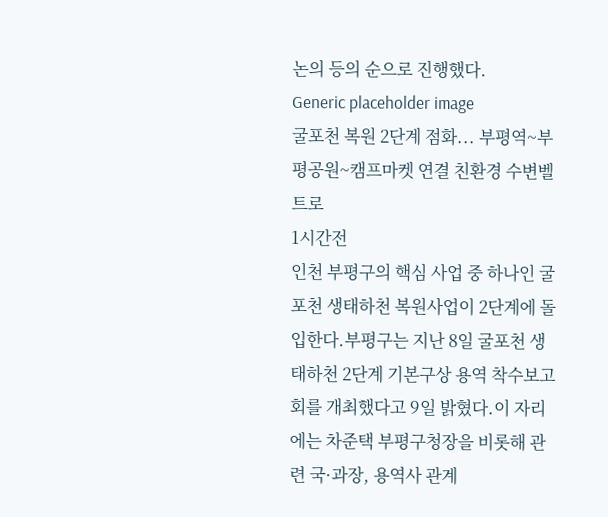논의 등의 순으로 진행했다.
Generic placeholder image
굴포천 복원 2단계 점화... 부평역~부평공원~캠프마켓 연결 친환경 수변벨트로
1시간전
인천 부평구의 핵심 사업 중 하나인 굴포천 생태하천 복원사업이 2단계에 돌입한다.부평구는 지난 8일 굴포천 생태하천 2단계 기본구상 용역 착수보고회를 개최했다고 9일 밝혔다.이 자리에는 차준택 부평구청장을 비롯해 관련 국·과장, 용역사 관계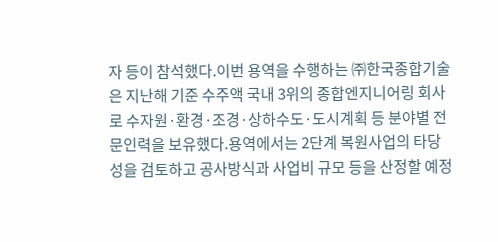자 등이 참석했다.이번 용역을 수행하는 ㈜한국종합기술은 지난해 기준 수주액 국내 3위의 종합엔지니어링 회사로 수자원·환경·조경·상하수도·도시계획 등 분야별 전문인력을 보유했다.용역에서는 2단계 복원사업의 타당성을 검토하고 공사방식과 사업비 규모 등을 산정할 예정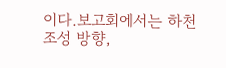이다.보고회에서는 하천 조성 방향,